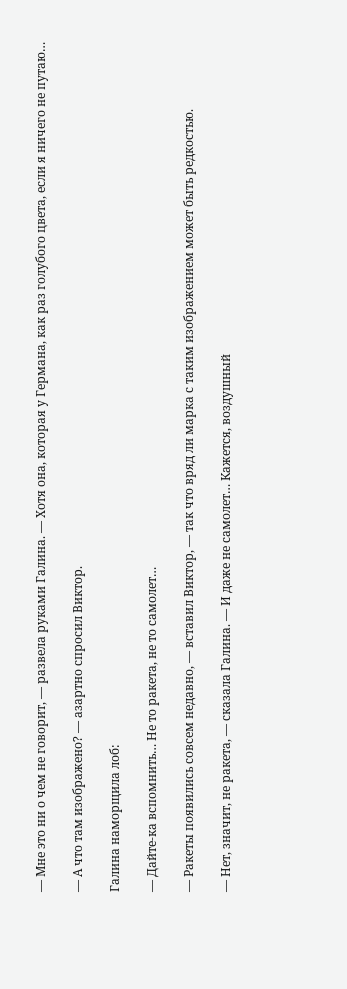— Мне это ни о чем не говорит, — развела руками Галина. — Хотя она, которая у Германа, как раз голубого цвета, если я ничего не путаю…

— А что там изображено? — азартно спросил Виктор.

Галина наморщила лоб:

— Дайте-ка вспомнить… Не то ракета, не то самолет…

— Ракеты появились совсем недавно, — вставил Виктор, — так что вряд ли марка с таким изображением может быть редкостью.

— Нет, значит, не ракета, — сказала Галина. — И даже не самолет… Кажется, воздушный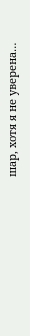шар, хотя я не уверена…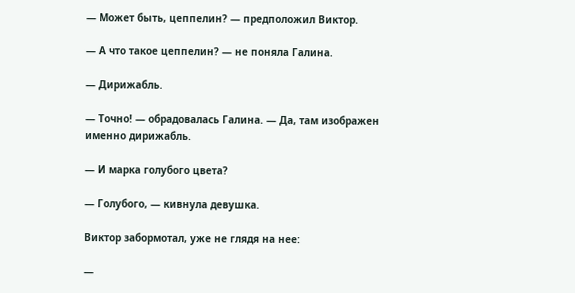— Может быть, цеппелин? — предположил Виктор.

— А что такое цеппелин? — не поняла Галина.

— Дирижабль.

— Точно! — обрадовалась Галина. — Да, там изображен именно дирижабль.

— И марка голубого цвета?

— Голубого, — кивнула девушка.

Виктор забормотал, уже не глядя на нее:

—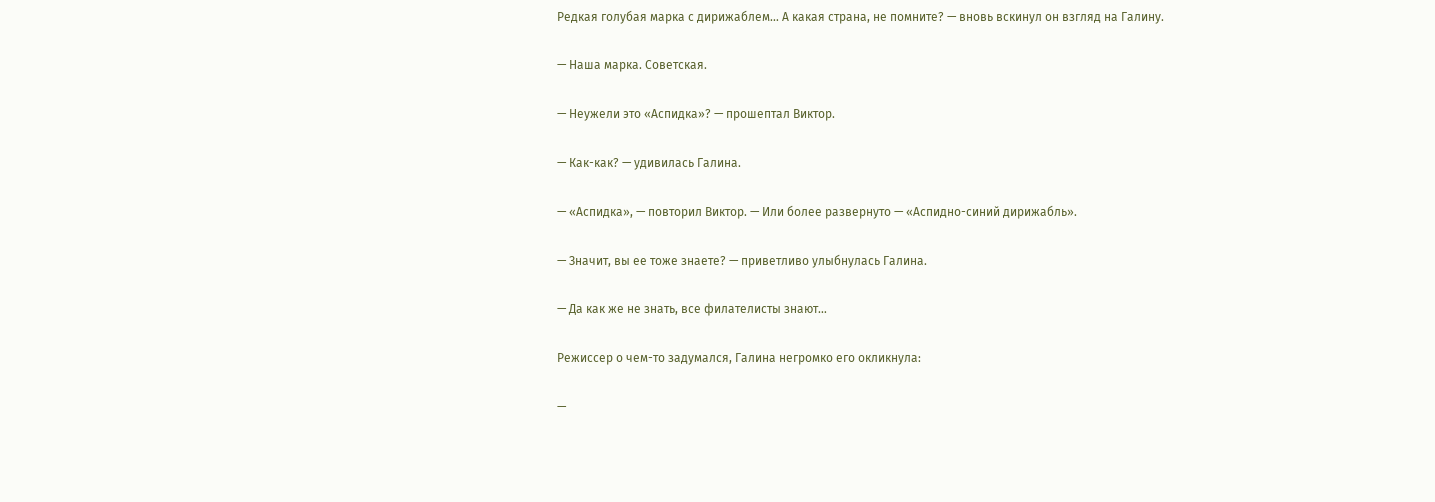Редкая голубая марка с дирижаблем… А какая страна, не помните? — вновь вскинул он взгляд на Галину.

— Наша марка. Советская.

— Неужели это «Аспидка»? — прошептал Виктор.

— Как-как? — удивилась Галина.

— «Аспидка», — повторил Виктор. — Или более развернуто — «Аспидно-синий дирижабль».

— Значит, вы ее тоже знаете? — приветливо улыбнулась Галина.

— Да как же не знать, все филателисты знают…

Режиссер о чем-то задумался, Галина негромко его окликнула:

—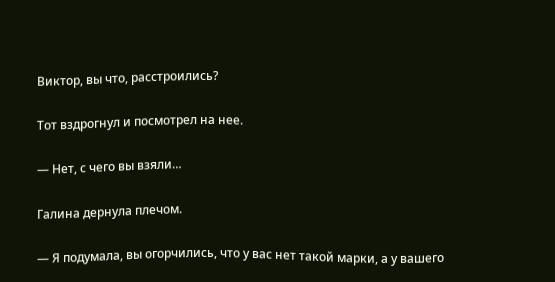Виктор, вы что, расстроились?

Тот вздрогнул и посмотрел на нее.

— Нет, с чего вы взяли…

Галина дернула плечом.

— Я подумала, вы огорчились, что у вас нет такой марки, а у вашего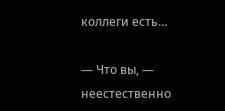коллеги есть…

— Что вы, — неестественно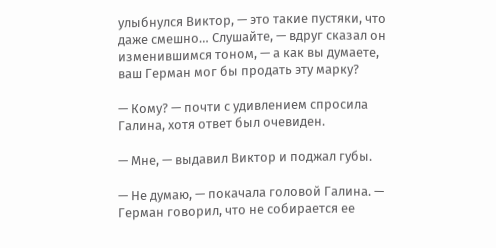улыбнулся Виктор, — это такие пустяки, что даже смешно… Слушайте, — вдруг сказал он изменившимся тоном, — а как вы думаете, ваш Герман мог бы продать эту марку?

— Кому? — почти с удивлением спросила Галина, хотя ответ был очевиден.

— Мне, — выдавил Виктор и поджал губы.

— Не думаю, — покачала головой Галина. — Герман говорил, что не собирается ее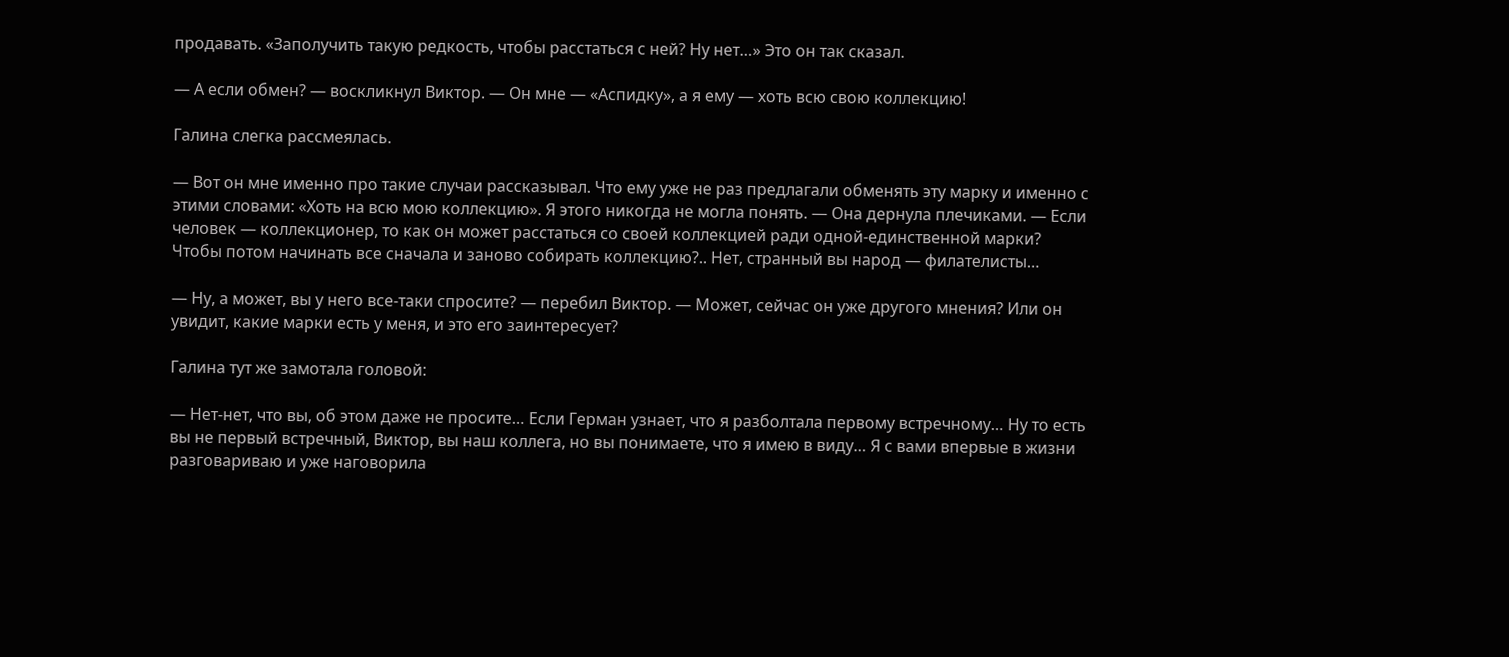продавать. «Заполучить такую редкость, чтобы расстаться с ней? Ну нет…» Это он так сказал.

— А если обмен? — воскликнул Виктор. — Он мне — «Аспидку», а я ему — хоть всю свою коллекцию!

Галина слегка рассмеялась.

— Вот он мне именно про такие случаи рассказывал. Что ему уже не раз предлагали обменять эту марку и именно с этими словами: «Хоть на всю мою коллекцию». Я этого никогда не могла понять. — Она дернула плечиками. — Если человек — коллекционер, то как он может расстаться со своей коллекцией ради одной-единственной марки? Чтобы потом начинать все сначала и заново собирать коллекцию?.. Нет, странный вы народ — филателисты…

— Ну, а может, вы у него все-таки спросите? — перебил Виктор. — Может, сейчас он уже другого мнения? Или он увидит, какие марки есть у меня, и это его заинтересует?

Галина тут же замотала головой:

— Нет-нет, что вы, об этом даже не просите… Если Герман узнает, что я разболтала первому встречному… Ну то есть вы не первый встречный, Виктор, вы наш коллега, но вы понимаете, что я имею в виду… Я с вами впервые в жизни разговариваю и уже наговорила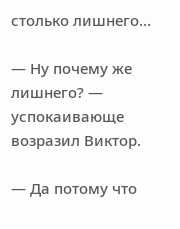столько лишнего…

— Ну почему же лишнего? — успокаивающе возразил Виктор.

— Да потому что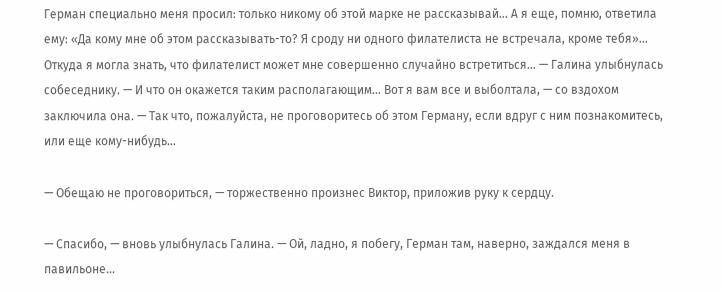Герман специально меня просил: только никому об этой марке не рассказывай… А я еще, помню, ответила ему: «Да кому мне об этом рассказывать-то? Я сроду ни одного филателиста не встречала, кроме тебя»… Откуда я могла знать, что филателист может мне совершенно случайно встретиться… — Галина улыбнулась собеседнику. — И что он окажется таким располагающим… Вот я вам все и выболтала, — со вздохом заключила она. — Так что, пожалуйста, не проговоритесь об этом Герману, если вдруг с ним познакомитесь, или еще кому-нибудь…

— Обещаю не проговориться, — торжественно произнес Виктор, приложив руку к сердцу.

— Спасибо, — вновь улыбнулась Галина. — Ой, ладно, я побегу, Герман там, наверно, заждался меня в павильоне…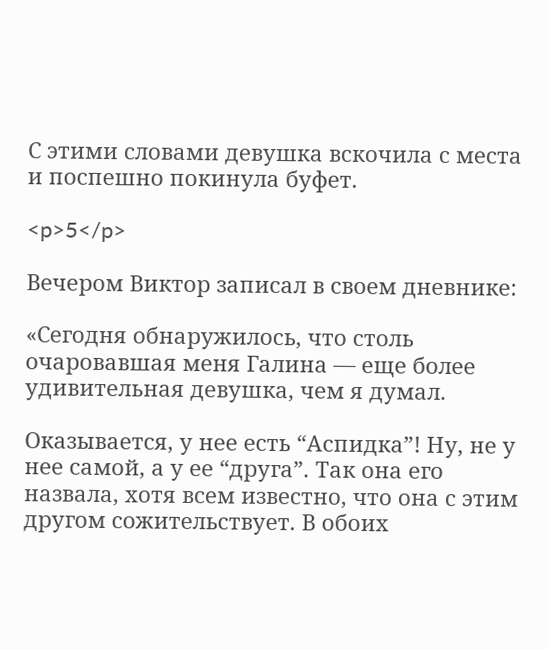С этими словами девушка вскочила с места и поспешно покинула буфет.

<p>5</p>

Вечером Виктор записал в своем дневнике:

«Сегодня обнаружилось, что столь очаровавшая меня Галина — еще более удивительная девушка, чем я думал.

Оказывается, у нее есть “Аспидка”! Ну, не у нее самой, а у ее “друга”. Так она его назвала, хотя всем известно, что она с этим другом сожительствует. В обоих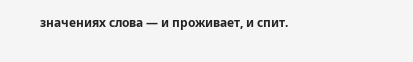значениях слова — и проживает, и спит.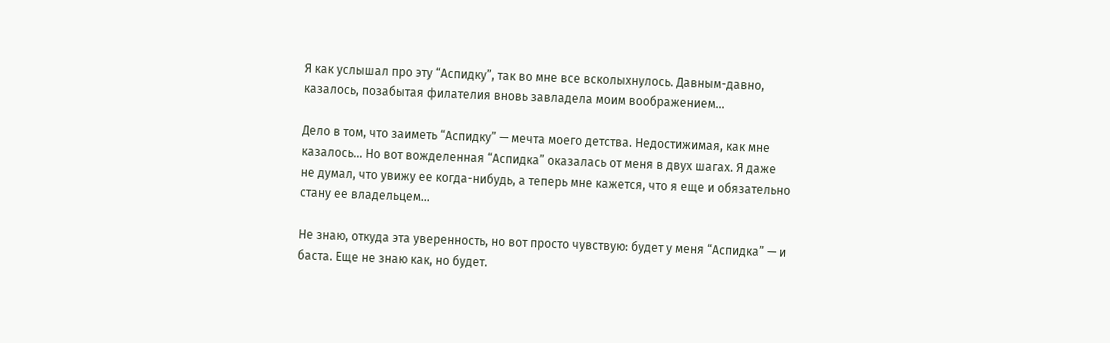Я как услышал про эту “Аспидку”, так во мне все всколыхнулось. Давным-давно, казалось, позабытая филателия вновь завладела моим воображением…

Дело в том, что заиметь “Аспидку” — мечта моего детства. Недостижимая, как мне казалось… Но вот вожделенная “Аспидка” оказалась от меня в двух шагах. Я даже не думал, что увижу ее когда-нибудь, а теперь мне кажется, что я еще и обязательно стану ее владельцем…

Не знаю, откуда эта уверенность, но вот просто чувствую: будет у меня “Аспидка” — и баста. Еще не знаю как, но будет.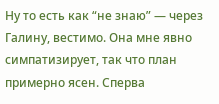Ну то есть как “не знаю” — через Галину, вестимо. Она мне явно симпатизирует, так что план примерно ясен. Сперва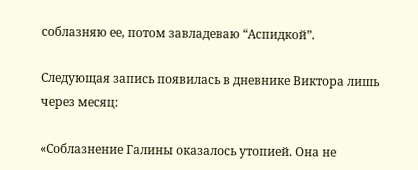соблазняю ее, потом завладеваю “Аспидкой”.

Следующая запись появилась в дневнике Виктора лишь через месяц:

«Соблазнение Галины оказалось утопией. Она не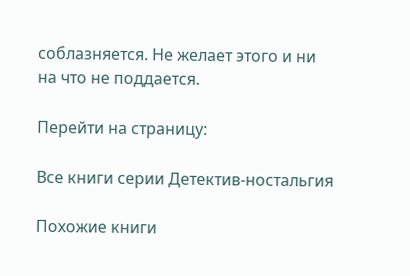соблазняется. Не желает этого и ни на что не поддается.

Перейти на страницу:

Все книги серии Детектив-ностальгия

Похожие книги